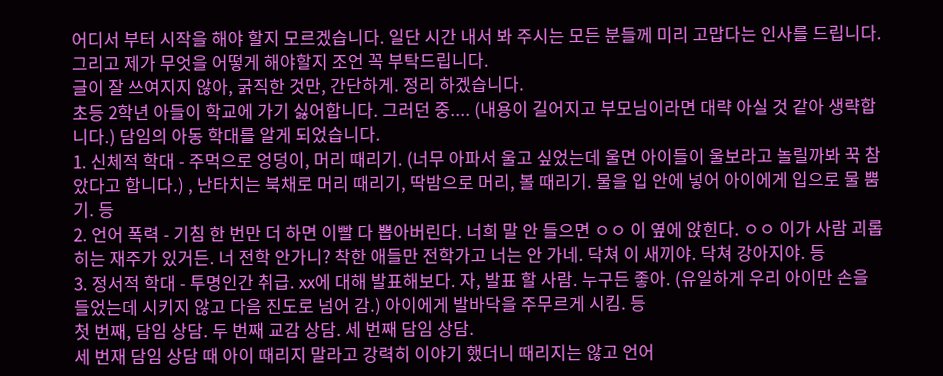어디서 부터 시작을 해야 할지 모르겠습니다. 일단 시간 내서 봐 주시는 모든 분들께 미리 고맙다는 인사를 드립니다. 그리고 제가 무엇을 어떻게 해야할지 조언 꼭 부탁드립니다.
글이 잘 쓰여지지 않아, 굵직한 것만, 간단하게. 정리 하겠습니다.
초등 2학년 아들이 학교에 가기 싫어합니다. 그러던 중.... (내용이 길어지고 부모님이라면 대략 아실 것 같아 생략합니다.) 담임의 아동 학대를 알게 되었습니다.
1. 신체적 학대 - 주먹으로 엉덩이, 머리 때리기. (너무 아파서 울고 싶었는데 울면 아이들이 울보라고 놀릴까봐 꾹 참았다고 합니다.) , 난타치는 북채로 머리 때리기, 딱밤으로 머리, 볼 때리기. 물을 입 안에 넣어 아이에게 입으로 물 뿜기. 등
2. 언어 폭력 - 기침 한 번만 더 하면 이빨 다 뽑아버린다. 너희 말 안 들으면 ㅇㅇ 이 옆에 앉힌다. ㅇㅇ 이가 사람 괴롭히는 재주가 있거든. 너 전학 안가니? 착한 애들만 전학가고 너는 안 가네. 닥쳐 이 새끼야. 닥쳐 강아지야. 등
3. 정서적 학대 - 투명인간 취급. xx에 대해 발표해보다. 자, 발표 할 사람. 누구든 좋아. (유일하게 우리 아이만 손을 들었는데 시키지 않고 다음 진도로 넘어 감.) 아이에게 발바닥을 주무르게 시킴. 등
첫 번째, 담임 상담. 두 번째 교감 상담. 세 번째 담임 상담.
세 번재 담임 상담 때 아이 때리지 말라고 강력히 이야기 했더니 때리지는 않고 언어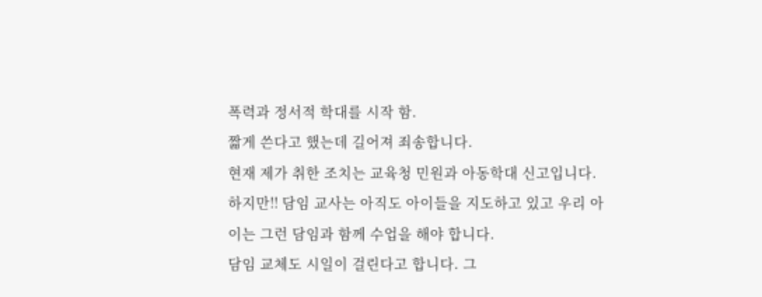폭력과 정서적 학대를 시작 함.
짧게 쓴다고 했는데 길어져 죄송합니다.
현재 제가 취한 조치는 교육청 민원과 아동학대 신고입니다.
하지만!! 담임 교사는 아직도 아이들을 지도하고 있고 우리 아이는 그런 담임과 함께 수업을 해야 합니다.
담임 교체도 시일이 걸린다고 합니다. 그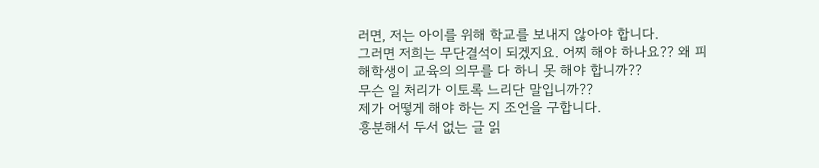러면, 저는 아이를 위해 학교를 보내지 않아야 합니다.
그러면 저희는 무단결석이 되겠지요. 어찌 해야 하나요?? 왜 피해학생이 교육의 의무를 다 하니 못 해야 합니까??
무슨 일 처리가 이토록 느리단 말입니까??
제가 어떻게 해야 하는 지 조언을 구합니다.
흥분해서 두서 없는 글 읽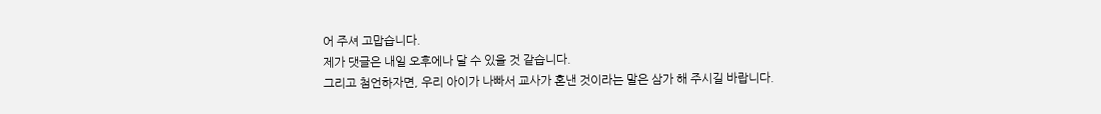어 주셔 고맙습니다.
제가 댓글은 내일 오후에나 달 수 있을 것 같습니다.
그리고 첨언하자면, 우리 아이가 나빠서 교사가 혼낸 것이라는 말은 삼가 해 주시길 바랍니다.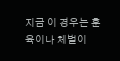지금 이 경우는 훈육이나 체벌이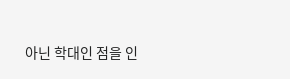아닌 학대인 점을 인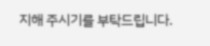지해 주시기를 부탁드립니다.